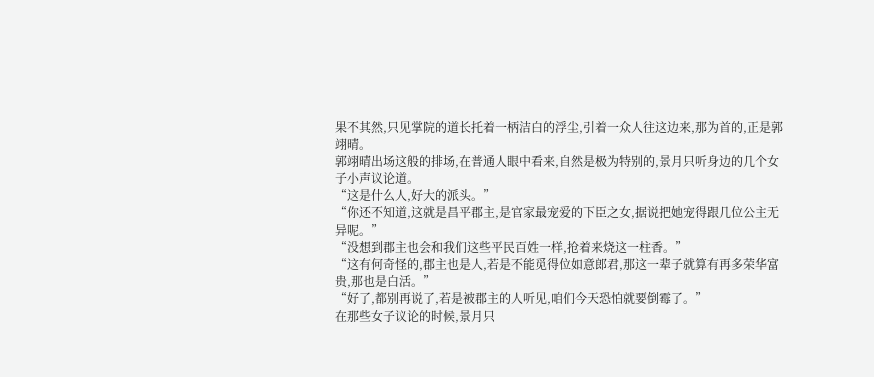果不其然,只见掌院的道长托着一柄洁白的浮尘,引着一众人往这边来,那为首的,正是郭翊晴。
郭翊晴出场这般的排场,在普通人眼中看来,自然是极为特别的,景月只听身边的几个女子小声议论道。
“这是什么人,好大的派头。”
“你还不知道,这就是昌平郡主,是官家最宠爱的下臣之女,据说把她宠得跟几位公主无异呢。”
“没想到郡主也会和我们这些平民百姓一样,抢着来烧这一柱香。”
“这有何奇怪的,郡主也是人,若是不能觅得位如意郎君,那这一辈子就算有再多荣华富贵,那也是白活。”
“好了,都别再说了,若是被郡主的人听见,咱们今天恐怕就要倒霉了。”
在那些女子议论的时候,景月只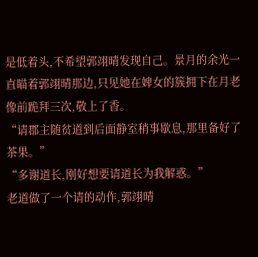是低着头,不希望郭翊晴发现自己。景月的余光一直瞄着郭翊晴那边,只见她在婢女的簇拥下在月老像前跪拜三次,敬上了香。
“请郡主随贫道到后面静室稍事歇息,那里备好了茶果。”
“多谢道长,刚好想要请道长为我解惑。”
老道做了一个请的动作,郭翊晴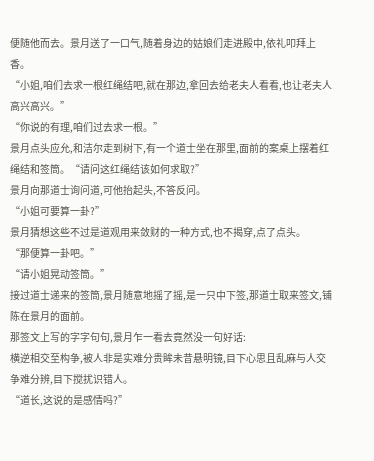便随他而去。景月送了一口气,随着身边的姑娘们走进殿中,依礼叩拜上香。
“小姐,咱们去求一根红绳结吧,就在那边,拿回去给老夫人看看,也让老夫人高兴高兴。”
“你说的有理,咱们过去求一根。”
景月点头应允,和洁尔走到树下,有一个道士坐在那里,面前的案桌上摆着红绳结和签筒。“请问这红绳结该如何求取?”
景月向那道士询问道,可他抬起头,不答反问。
“小姐可要算一卦?”
景月猜想这些不过是道观用来敛财的一种方式,也不揭穿,点了点头。
“那便算一卦吧。”
“请小姐晃动签筒。”
接过道士递来的签筒,景月随意地摇了摇,是一只中下签,那道士取来签文,铺陈在景月的面前。
那签文上写的字字句句,景月乍一看去竟然没一句好话:
横逆相交至构争,被人非是实难分贵眸未昔悬明镜,目下心思且乱麻与人交争难分辨,目下搅扰识错人。
“道长,这说的是感情吗?”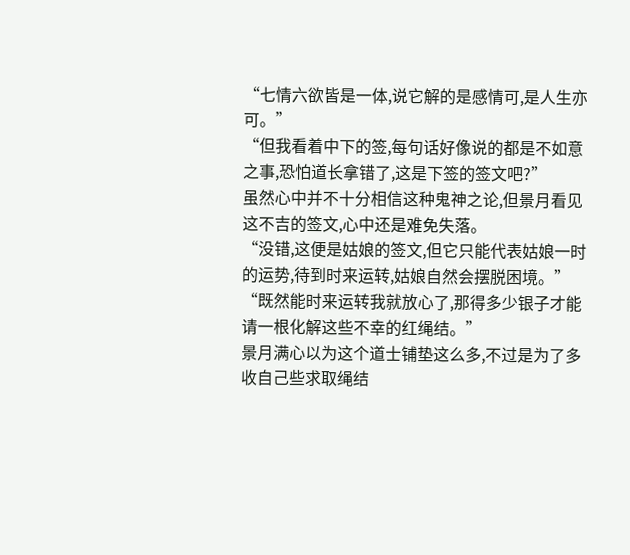“七情六欲皆是一体,说它解的是感情可,是人生亦可。”
“但我看着中下的签,每句话好像说的都是不如意之事,恐怕道长拿错了,这是下签的签文吧?”
虽然心中并不十分相信这种鬼神之论,但景月看见这不吉的签文,心中还是难免失落。
“没错,这便是姑娘的签文,但它只能代表姑娘一时的运势,待到时来运转,姑娘自然会摆脱困境。”
“既然能时来运转我就放心了,那得多少银子才能请一根化解这些不幸的红绳结。”
景月满心以为这个道士铺垫这么多,不过是为了多收自己些求取绳结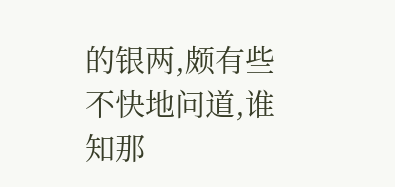的银两,颇有些不快地问道,谁知那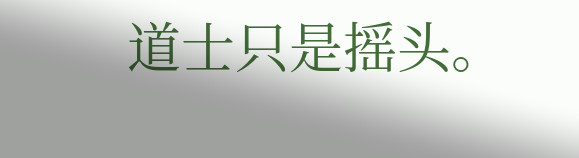道士只是摇头。